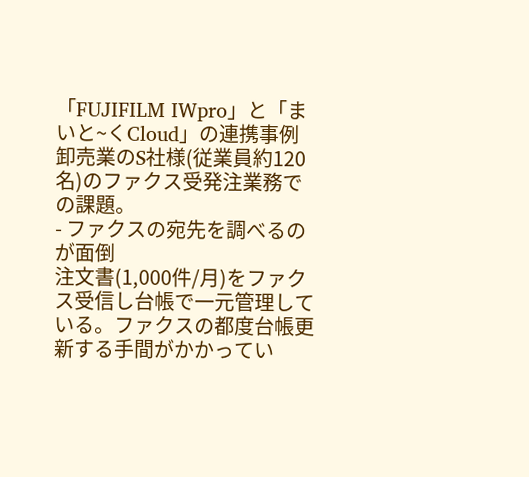「FUJIFILM IWpro」と「まいと~くCloud」の連携事例
卸売業のS社様(従業員約120名)のファクス受発注業務での課題。
- ファクスの宛先を調べるのが面倒
注文書(1,000件/月)をファクス受信し台帳で一元管理している。ファクスの都度台帳更新する手間がかかってい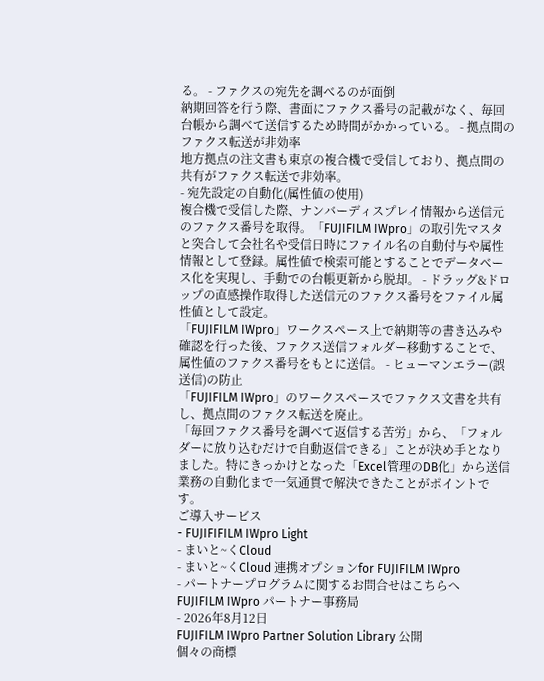る。 - ファクスの宛先を調べるのが面倒
納期回答を行う際、書面にファクス番号の記載がなく、毎回台帳から調べて送信するため時間がかかっている。 - 拠点間のファクス転送が非効率
地方拠点の注文書も東京の複合機で受信しており、拠点間の共有がファクス転送で非効率。
- 宛先設定の自動化(属性値の使用)
複合機で受信した際、ナンバーディスプレイ情報から送信元のファクス番号を取得。「FUJIFILM IWpro」の取引先マスタと突合して会社名や受信日時にファイル名の自動付与や属性情報として登録。属性値で検索可能とすることでデータベース化を実現し、手動での台帳更新から脱却。 - ドラッグ&ドロップの直感操作取得した送信元のファクス番号をファイル属性値として設定。
「FUJIFILM IWpro」ワークスペース上で納期等の書き込みや確認を行った後、ファクス送信フォルダー移動することで、属性値のファクス番号をもとに送信。 - ヒューマンエラー(誤送信)の防止
「FUJIFILM IWpro」のワークスペースでファクス文書を共有し、拠点間のファクス転送を廃止。
「毎回ファクス番号を調べて返信する苦労」から、「フォルダーに放り込むだけで自動返信できる」ことが決め手となりました。特にきっかけとなった「Excel管理のDB化」から送信業務の自動化まで一気通貫で解決できたことがポイントです。
ご導入サービス
- FUJIFIFILM IWpro Light
- まいと~くCloud
- まいと~くCloud 連携オプションfor FUJIFILM IWpro
- パートナープログラムに関するお問合せはこちらへ
FUJIFILM IWpro パートナー事務局
- 2026年8月12日
FUJIFILM IWpro Partner Solution Library 公開
個々の商標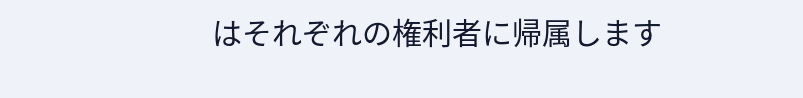はそれぞれの権利者に帰属します